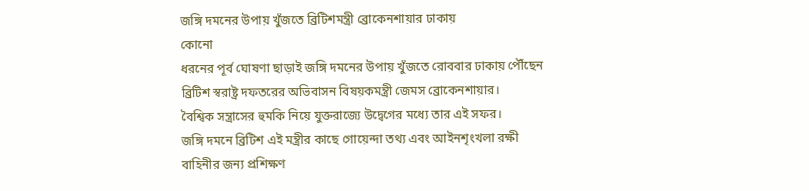জঙ্গি দমনের উপায় খুঁজতে ব্রিটিশমন্ত্রী ব্রোকেনশায়ার ঢাকায়
কোনো
ধরনের পূর্ব ঘোষণা ছাড়াই জঙ্গি দমনের উপায় খুঁজতে রোববার ঢাকায় পৌঁছেন
ব্রিটিশ স্বরাষ্ট্র দফতরের অভিবাসন বিষয়কমন্ত্রী জেমস ব্রোকেনশায়ার।
বৈশ্বিক সন্ত্রাসের হুমকি নিয়ে যুক্তরাজ্যে উদ্বেগের মধ্যে তার এই সফর।
জঙ্গি দমনে ব্রিটিশ এই মন্ত্রীর কাছে গোয়েন্দা তথ্য এবং আইনশৃংখলা রক্ষী
বাহিনীর জন্য প্রশিক্ষণ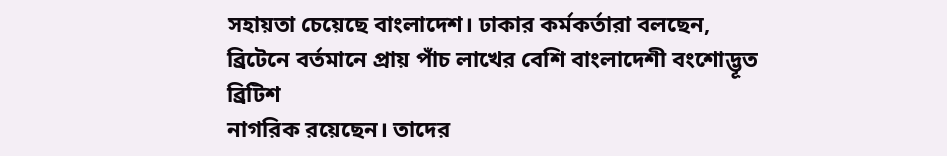সহায়তা চেয়েছে বাংলাদেশ। ঢাকার কর্মকর্তারা বলছেন,
ব্রিটেনে বর্তমানে প্রায় পাঁচ লাখের বেশি বাংলাদেশী বংশোদ্ভূত ব্রিটিশ
নাগরিক রয়েছেন। তাদের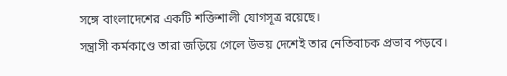সঙ্গে বাংলাদেশের একটি শক্তিশালী যোগসূত্র রয়েছে।
সন্ত্রাসী কর্মকাণ্ডে তারা জড়িয়ে গেলে উভয় দেশেই তার নেতিবাচক প্রভাব পড়বে।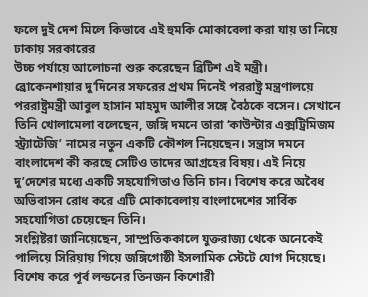ফলে দুই দেশ মিলে কিভাবে এই হুমকি মোকাবেলা করা যায় তা নিয়ে ঢাকায় সরকারের
উচ্চ পর্যায়ে আলোচনা শুরু করেছেন ব্রিটিশ এই মন্ত্রী।
ব্রোকেনশায়ার দু’দিনের সফরের প্রথম দিনেই পররাষ্ট্র মন্ত্রণালয়ে পররাষ্ট্রমন্ত্রী আবুল হাসান মাহমুদ আলীর সঙ্গে বৈঠকে বসেন। সেখানে তিনি খোলামেলা বলেছেন, জঙ্গি দমনে তারা ‘কাউন্টার এক্সট্রিমিজম স্ট্র্যাটেজি’ নামের নতুন একটি কৌশল নিয়েছেন। সন্ত্রাস দমনে বাংলাদেশ কী করছে সেটিও তাদের আগ্রহের বিষয়। এই নিয়ে দু’দেশের মধ্যে একটি সহযোগিতাও তিনি চান। বিশেষ করে অবৈধ অভিবাসন রোধ করে এটি মোকাবেলায় বাংলাদেশের সার্বিক সহযোগিতা চেয়েছেন তিনি।
সংশ্লিষ্টরা জানিয়েছেন, সাম্প্রতিককালে যুক্তরাজ্য থেকে অনেকেই পালিয়ে সিরিয়ায় গিয়ে জঙ্গিগোষ্ঠী ইসলামিক স্টেটে যোগ দিয়েছে। বিশেষ করে পূর্ব লন্ডনের তিনজন কিশোরী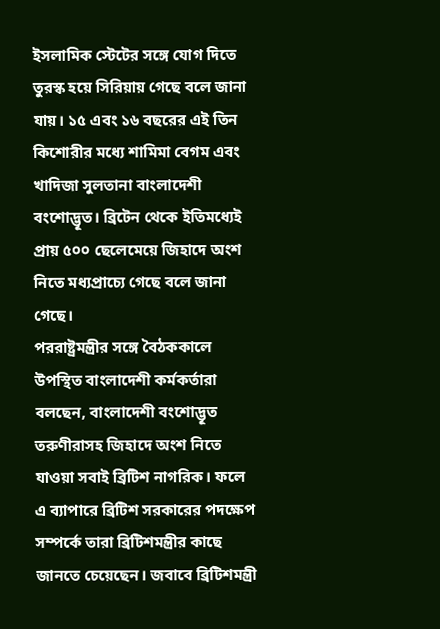ইসলামিক স্টেটের সঙ্গে যোগ দিতে তুরস্ক হয়ে সিরিয়ায় গেছে বলে জানা যায়। ১৫ এবং ১৬ বছরের এই তিন কিশোরীর মধ্যে শামিমা বেগম এবং খাদিজা সুলতানা বাংলাদেশী বংশোদ্ভূত। ব্রিটেন থেকে ইতিমধ্যেই প্রায় ৫০০ ছেলেমেয়ে জিহাদে অংশ নিতে মধ্যপ্রাচ্যে গেছে বলে জানা গেছে।
পররাষ্ট্রমন্ত্রীর সঙ্গে বৈঠককালে উপস্থিত বাংলাদেশী কর্মকর্তারা বলছেন, বাংলাদেশী বংশোদ্ভূত তরুণীরাসহ জিহাদে অংশ নিতে যাওয়া সবাই ব্রিটিশ নাগরিক। ফলে এ ব্যাপারে ব্রিটিশ সরকারের পদক্ষেপ সম্পর্কে তারা ব্রিটিশমন্ত্রীর কাছে জানতে চেয়েছেন। জবাবে ব্রিটিশমন্ত্রী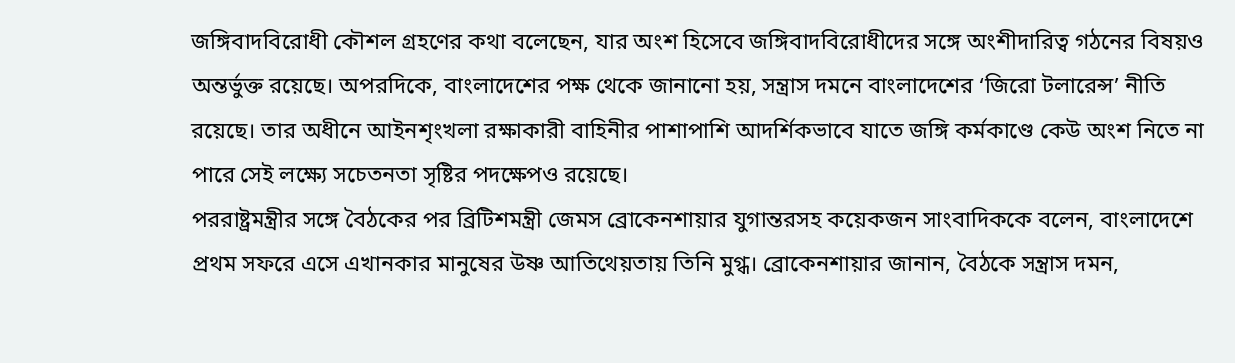জঙ্গিবাদবিরোধী কৌশল গ্রহণের কথা বলেছেন, যার অংশ হিসেবে জঙ্গিবাদবিরোধীদের সঙ্গে অংশীদারিত্ব গঠনের বিষয়ও অন্তর্ভুক্ত রয়েছে। অপরদিকে, বাংলাদেশের পক্ষ থেকে জানানো হয়, সন্ত্রাস দমনে বাংলাদেশের ‘জিরো টলারেন্স’ নীতি রয়েছে। তার অধীনে আইনশৃংখলা রক্ষাকারী বাহিনীর পাশাপাশি আদর্শিকভাবে যাতে জঙ্গি কর্মকাণ্ডে কেউ অংশ নিতে না পারে সেই লক্ষ্যে সচেতনতা সৃষ্টির পদক্ষেপও রয়েছে।
পররাষ্ট্রমন্ত্রীর সঙ্গে বৈঠকের পর ব্রিটিশমন্ত্রী জেমস ব্রোকেনশায়ার যুগান্তরসহ কয়েকজন সাংবাদিককে বলেন, বাংলাদেশে প্রথম সফরে এসে এখানকার মানুষের উষ্ণ আতিথেয়তায় তিনি মুগ্ধ। ব্রোকেনশায়ার জানান, বৈঠকে সন্ত্রাস দমন,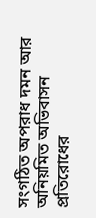সংগঠিত অপরাধ দমন আর অনিয়মিত অভিবাসন প্রতিরোধের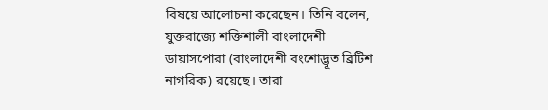বিষয়ে আলোচনা করেছেন। তিনি বলেন, যুক্তরাজ্যে শক্তিশালী বাংলাদেশী ডায়াসপোরা (বাংলাদেশী বংশোদ্ভূত ব্রিটিশ নাগরিক) রয়েছে। তারা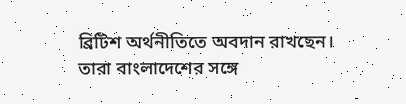ব্রিটিশ অর্থনীতিতে অবদান রাখছেন। তারা বাংলাদেশের সঙ্গে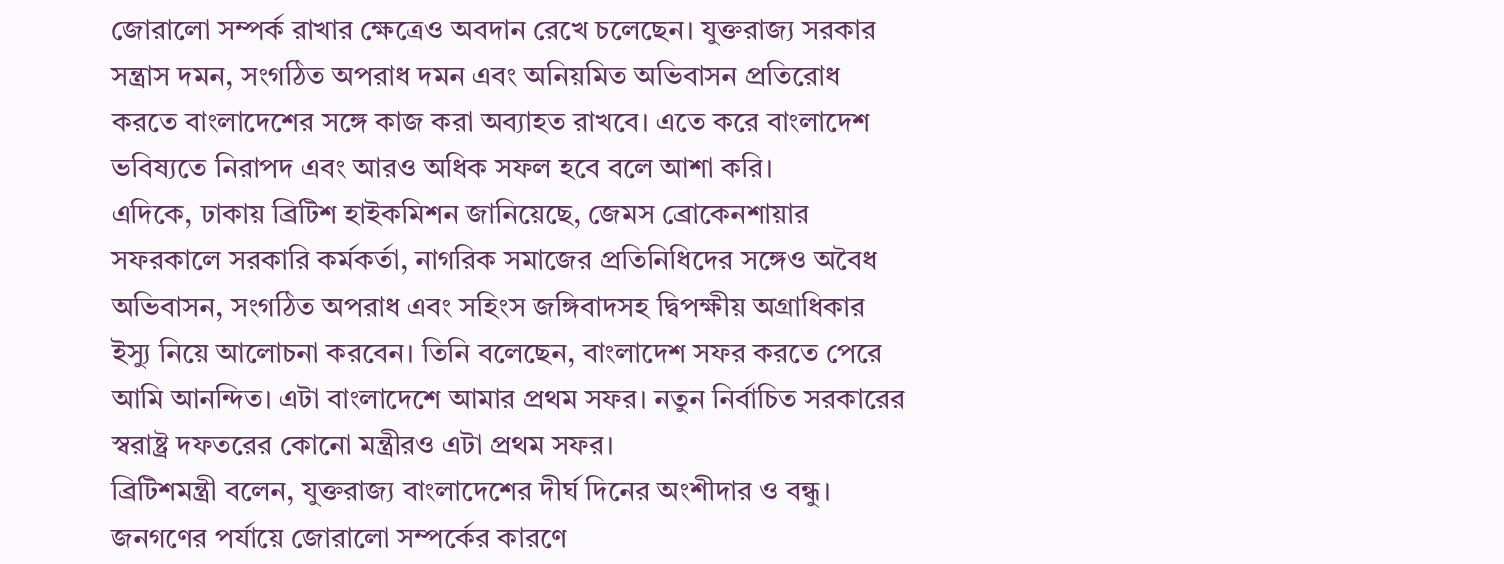জোরালো সম্পর্ক রাখার ক্ষেত্রেও অবদান রেখে চলেছেন। যুক্তরাজ্য সরকার সন্ত্রাস দমন, সংগঠিত অপরাধ দমন এবং অনিয়মিত অভিবাসন প্রতিরোধ করতে বাংলাদেশের সঙ্গে কাজ করা অব্যাহত রাখবে। এতে করে বাংলাদেশ ভবিষ্যতে নিরাপদ এবং আরও অধিক সফল হবে বলে আশা করি।
এদিকে, ঢাকায় ব্রিটিশ হাইকমিশন জানিয়েছে, জেমস ব্রোকেনশায়ার সফরকালে সরকারি কর্মকর্তা, নাগরিক সমাজের প্রতিনিধিদের সঙ্গেও অবৈধ অভিবাসন, সংগঠিত অপরাধ এবং সহিংস জঙ্গিবাদসহ দ্বিপক্ষীয় অগ্রাধিকার ইস্যু নিয়ে আলোচনা করবেন। তিনি বলেছেন, বাংলাদেশ সফর করতে পেরে আমি আনন্দিত। এটা বাংলাদেশে আমার প্রথম সফর। নতুন নির্বাচিত সরকারের স্বরাষ্ট্র দফতরের কোনো মন্ত্রীরও এটা প্রথম সফর।
ব্রিটিশমন্ত্রী বলেন, যুক্তরাজ্য বাংলাদেশের দীর্ঘ দিনের অংশীদার ও বন্ধু। জনগণের পর্যায়ে জোরালো সম্পর্কের কারণে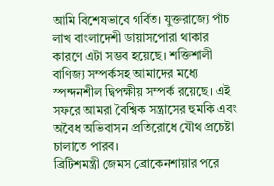আমি বিশেষভাবে গর্বিত। যুক্তরাজ্যে পাঁচ লাখ বাংলাদেশী ডায়াসপোরা থাকার কারণে এটা সম্ভব হয়েছে। শক্তিশালী বাণিজ্য সম্পর্কসহ আমাদের মধ্যে স্পন্দনশীল দ্বিপক্ষীয় সম্পর্ক রয়েছে। এই সফরে আমরা বৈশ্বিক সন্ত্রাসের হুমকি এবং অবৈধ অভিবাসন প্রতিরোধে যৌথ প্রচেষ্টা চালাতে পারব।
ব্রিটিশমন্ত্রী জেমস ব্রোকেনশায়ার পরে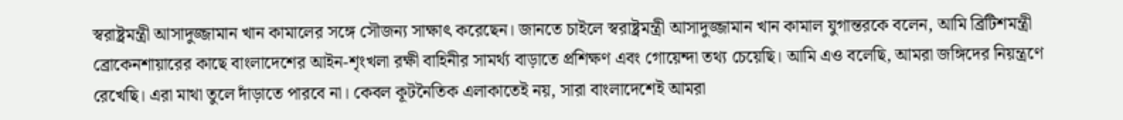স্বরাষ্ট্রমন্ত্রী আসাদুজ্জামান খান কামালের সঙ্গে সৌজন্য সাক্ষাৎ করেছেন। জানতে চাইলে স্বরাষ্ট্রমন্ত্রী আসাদুজ্জামান খান কামাল যুগান্তরকে বলেন, আমি ব্রিটিশমন্ত্রী ব্রোকেনশায়ারের কাছে বাংলাদেশের আইন-শৃংখলা রক্ষী বাহিনীর সামর্থ্য বাড়াতে প্রশিক্ষণ এবং গোয়েন্দা তথ্য চেয়েছি। আমি এও বলেছি, আমরা জঙ্গিদের নিয়ন্ত্রণে রেখেছি। এরা মাথা তুলে দাঁড়াতে পারবে না। কেবল কূটনৈতিক এলাকাতেই নয়, সারা বাংলাদেশেই আমরা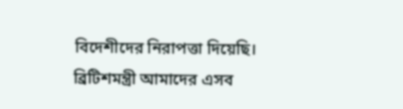বিদেশীদের নিরাপত্তা দিয়েছি। ব্রিটিশমন্ত্রী আমাদের এসব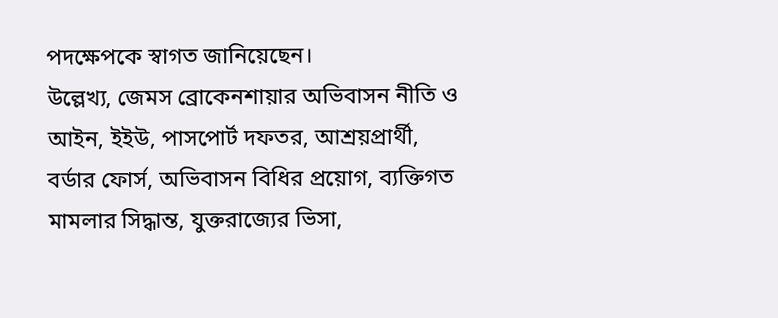পদক্ষেপকে স্বাগত জানিয়েছেন।
উল্লেখ্য, জেমস ব্রোকেনশায়ার অভিবাসন নীতি ও আইন, ইইউ, পাসপোর্ট দফতর, আশ্রয়প্রার্থী, বর্ডার ফোর্স, অভিবাসন বিধির প্রয়োগ, ব্যক্তিগত মামলার সিদ্ধান্ত, যুক্তরাজ্যের ভিসা,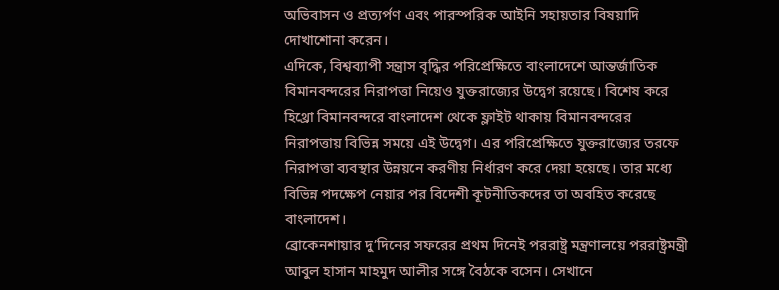অভিবাসন ও প্রত্যর্পণ এবং পারস্পরিক আইনি সহায়তার বিষয়াদি দোখাশোনা করেন।
এদিকে, বিশ্বব্যাপী সন্ত্রাস বৃদ্ধির পরিপ্রেক্ষিতে বাংলাদেশে আন্তর্জাতিক বিমানবন্দরের নিরাপত্তা নিয়েও যুক্তরাজ্যের উদ্বেগ রয়েছে। বিশেষ করে হিথ্রো বিমানবন্দরে বাংলাদেশ থেকে ফ্লাইট থাকায় বিমানবন্দরের নিরাপত্তায় বিভিন্ন সময়ে এই উদ্বেগ। এর পরিপ্রেক্ষিতে যুক্তরাজ্যের তরফে নিরাপত্তা ব্যবস্থার উন্নয়নে করণীয় নির্ধারণ করে দেয়া হয়েছে। তার মধ্যে বিভিন্ন পদক্ষেপ নেয়ার পর বিদেশী কূটনীতিকদের তা অবহিত করেছে বাংলাদেশ।
ব্রোকেনশায়ার দু’দিনের সফরের প্রথম দিনেই পররাষ্ট্র মন্ত্রণালয়ে পররাষ্ট্রমন্ত্রী আবুল হাসান মাহমুদ আলীর সঙ্গে বৈঠকে বসেন। সেখানে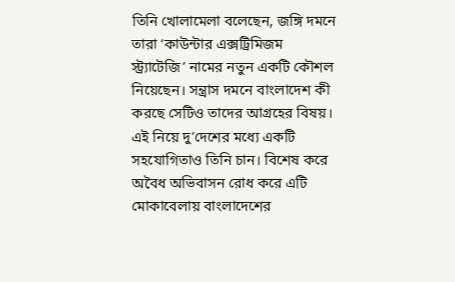তিনি খোলামেলা বলেছেন, জঙ্গি দমনে তারা ‘কাউন্টার এক্সট্রিমিজম স্ট্র্যাটেজি’ নামের নতুন একটি কৌশল নিয়েছেন। সন্ত্রাস দমনে বাংলাদেশ কী করছে সেটিও তাদের আগ্রহের বিষয়। এই নিয়ে দু’দেশের মধ্যে একটি সহযোগিতাও তিনি চান। বিশেষ করে অবৈধ অভিবাসন রোধ করে এটি মোকাবেলায় বাংলাদেশের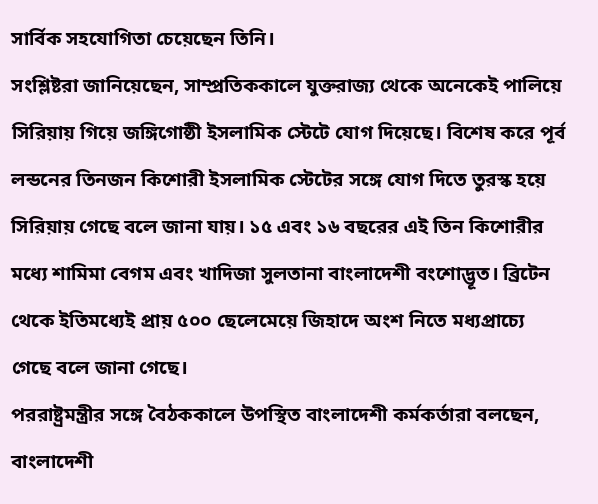সার্বিক সহযোগিতা চেয়েছেন তিনি।
সংশ্লিষ্টরা জানিয়েছেন, সাম্প্রতিককালে যুক্তরাজ্য থেকে অনেকেই পালিয়ে সিরিয়ায় গিয়ে জঙ্গিগোষ্ঠী ইসলামিক স্টেটে যোগ দিয়েছে। বিশেষ করে পূর্ব লন্ডনের তিনজন কিশোরী ইসলামিক স্টেটের সঙ্গে যোগ দিতে তুরস্ক হয়ে সিরিয়ায় গেছে বলে জানা যায়। ১৫ এবং ১৬ বছরের এই তিন কিশোরীর মধ্যে শামিমা বেগম এবং খাদিজা সুলতানা বাংলাদেশী বংশোদ্ভূত। ব্রিটেন থেকে ইতিমধ্যেই প্রায় ৫০০ ছেলেমেয়ে জিহাদে অংশ নিতে মধ্যপ্রাচ্যে গেছে বলে জানা গেছে।
পররাষ্ট্রমন্ত্রীর সঙ্গে বৈঠককালে উপস্থিত বাংলাদেশী কর্মকর্তারা বলছেন, বাংলাদেশী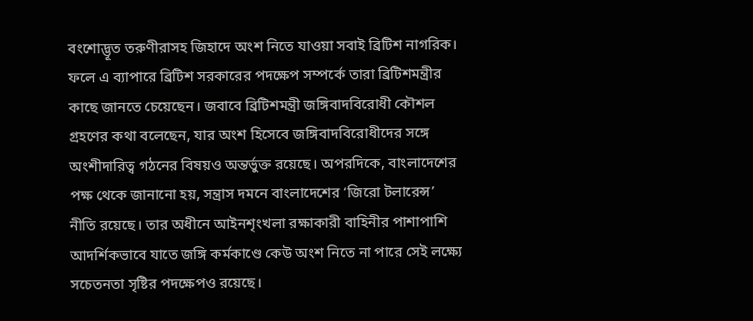বংশোদ্ভূত তরুণীরাসহ জিহাদে অংশ নিতে যাওয়া সবাই ব্রিটিশ নাগরিক। ফলে এ ব্যাপারে ব্রিটিশ সরকারের পদক্ষেপ সম্পর্কে তারা ব্রিটিশমন্ত্রীর কাছে জানতে চেয়েছেন। জবাবে ব্রিটিশমন্ত্রী জঙ্গিবাদবিরোধী কৌশল গ্রহণের কথা বলেছেন, যার অংশ হিসেবে জঙ্গিবাদবিরোধীদের সঙ্গে অংশীদারিত্ব গঠনের বিষয়ও অন্তর্ভুক্ত রয়েছে। অপরদিকে, বাংলাদেশের পক্ষ থেকে জানানো হয়, সন্ত্রাস দমনে বাংলাদেশের ‘জিরো টলারেন্স’ নীতি রয়েছে। তার অধীনে আইনশৃংখলা রক্ষাকারী বাহিনীর পাশাপাশি আদর্শিকভাবে যাতে জঙ্গি কর্মকাণ্ডে কেউ অংশ নিতে না পারে সেই লক্ষ্যে সচেতনতা সৃষ্টির পদক্ষেপও রয়েছে।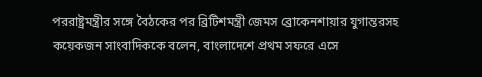পররাষ্ট্রমন্ত্রীর সঙ্গে বৈঠকের পর ব্রিটিশমন্ত্রী জেমস ব্রোকেনশায়ার যুগান্তরসহ কয়েকজন সাংবাদিককে বলেন, বাংলাদেশে প্রথম সফরে এসে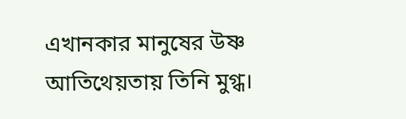এখানকার মানুষের উষ্ণ আতিথেয়তায় তিনি মুগ্ধ।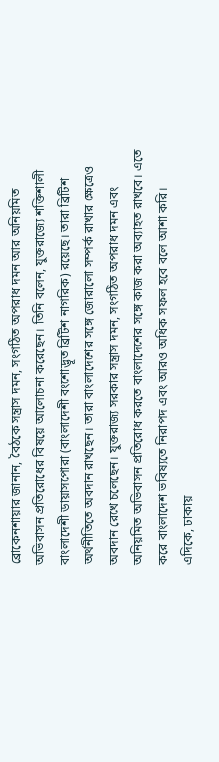ব্রোকেনশায়ার জানান, বৈঠকে সন্ত্রাস দমন, সংগঠিত অপরাধ দমন আর অনিয়মিত অভিবাসন প্রতিরোধের বিষয়ে আলোচনা করেছেন। তিনি বলেন, যুক্তরাজ্যে শক্তিশালী বাংলাদেশী ডায়াসপোরা (বাংলাদেশী বংশোদ্ভূত ব্রিটিশ নাগরিক) রয়েছে। তারা ব্রিটিশ অর্থনীতিতে অবদান রাখছেন। তারা বাংলাদেশের সঙ্গে জোরালো সম্পর্ক রাখার ক্ষেত্রেও অবদান রেখে চলেছেন। যুক্তরাজ্য সরকার সন্ত্রাস দমন, সংগঠিত অপরাধ দমন এবং অনিয়মিত অভিবাসন প্রতিরোধ করতে বাংলাদেশের সঙ্গে কাজ করা অব্যাহত রাখবে। এতে করে বাংলাদেশ ভবিষ্যতে নিরাপদ এবং আরও অধিক সফল হবে বলে আশা করি।
এদিকে, ঢাকায়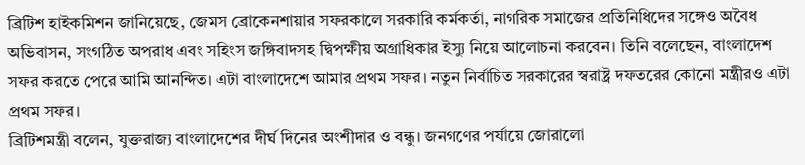ব্রিটিশ হাইকমিশন জানিয়েছে, জেমস ব্রোকেনশায়ার সফরকালে সরকারি কর্মকর্তা, নাগরিক সমাজের প্রতিনিধিদের সঙ্গেও অবৈধ অভিবাসন, সংগঠিত অপরাধ এবং সহিংস জঙ্গিবাদসহ দ্বিপক্ষীয় অগ্রাধিকার ইস্যু নিয়ে আলোচনা করবেন। তিনি বলেছেন, বাংলাদেশ সফর করতে পেরে আমি আনন্দিত। এটা বাংলাদেশে আমার প্রথম সফর। নতুন নির্বাচিত সরকারের স্বরাষ্ট্র দফতরের কোনো মন্ত্রীরও এটা প্রথম সফর।
ব্রিটিশমন্ত্রী বলেন, যুক্তরাজ্য বাংলাদেশের দীর্ঘ দিনের অংশীদার ও বন্ধু। জনগণের পর্যায়ে জোরালো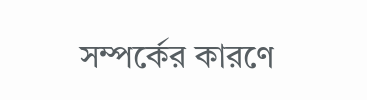সম্পর্কের কারণে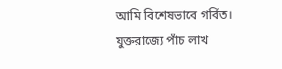আমি বিশেষভাবে গর্বিত। যুক্তরাজ্যে পাঁচ লাখ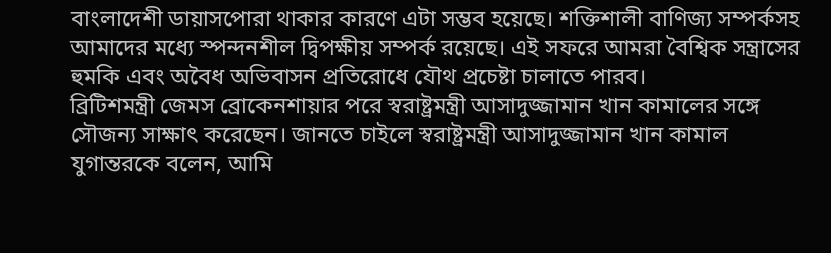বাংলাদেশী ডায়াসপোরা থাকার কারণে এটা সম্ভব হয়েছে। শক্তিশালী বাণিজ্য সম্পর্কসহ আমাদের মধ্যে স্পন্দনশীল দ্বিপক্ষীয় সম্পর্ক রয়েছে। এই সফরে আমরা বৈশ্বিক সন্ত্রাসের হুমকি এবং অবৈধ অভিবাসন প্রতিরোধে যৌথ প্রচেষ্টা চালাতে পারব।
ব্রিটিশমন্ত্রী জেমস ব্রোকেনশায়ার পরে স্বরাষ্ট্রমন্ত্রী আসাদুজ্জামান খান কামালের সঙ্গে সৌজন্য সাক্ষাৎ করেছেন। জানতে চাইলে স্বরাষ্ট্রমন্ত্রী আসাদুজ্জামান খান কামাল যুগান্তরকে বলেন, আমি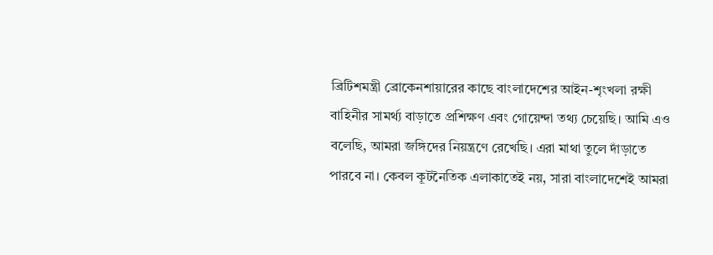ব্রিটিশমন্ত্রী ব্রোকেনশায়ারের কাছে বাংলাদেশের আইন-শৃংখলা রক্ষী বাহিনীর সামর্থ্য বাড়াতে প্রশিক্ষণ এবং গোয়েন্দা তথ্য চেয়েছি। আমি এও বলেছি, আমরা জঙ্গিদের নিয়ন্ত্রণে রেখেছি। এরা মাথা তুলে দাঁড়াতে পারবে না। কেবল কূটনৈতিক এলাকাতেই নয়, সারা বাংলাদেশেই আমরা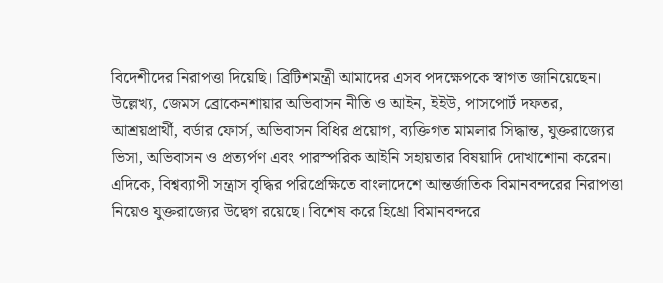বিদেশীদের নিরাপত্তা দিয়েছি। ব্রিটিশমন্ত্রী আমাদের এসব পদক্ষেপকে স্বাগত জানিয়েছেন।
উল্লেখ্য, জেমস ব্রোকেনশায়ার অভিবাসন নীতি ও আইন, ইইউ, পাসপোর্ট দফতর, আশ্রয়প্রার্থী, বর্ডার ফোর্স, অভিবাসন বিধির প্রয়োগ, ব্যক্তিগত মামলার সিদ্ধান্ত, যুক্তরাজ্যের ভিসা, অভিবাসন ও প্রত্যর্পণ এবং পারস্পরিক আইনি সহায়তার বিষয়াদি দোখাশোনা করেন।
এদিকে, বিশ্বব্যাপী সন্ত্রাস বৃদ্ধির পরিপ্রেক্ষিতে বাংলাদেশে আন্তর্জাতিক বিমানবন্দরের নিরাপত্তা নিয়েও যুক্তরাজ্যের উদ্বেগ রয়েছে। বিশেষ করে হিথ্রো বিমানবন্দরে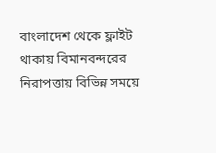বাংলাদেশ থেকে ফ্লাইট থাকায় বিমানবন্দরের নিরাপত্তায় বিভিন্ন সময়ে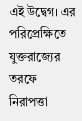এই উদ্বেগ। এর পরিপ্রেক্ষিতে যুক্তরাজ্যের তরফে নিরাপত্তা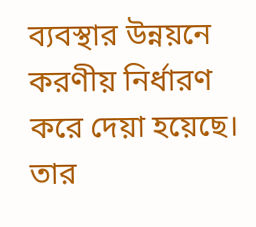ব্যবস্থার উন্নয়নে করণীয় নির্ধারণ করে দেয়া হয়েছে। তার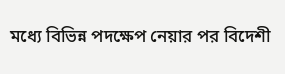মধ্যে বিভিন্ন পদক্ষেপ নেয়ার পর বিদেশী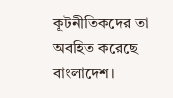কূটনীতিকদের তা অবহিত করেছে বাংলাদেশ।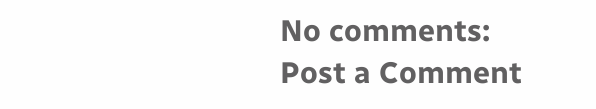No comments:
Post a Comment